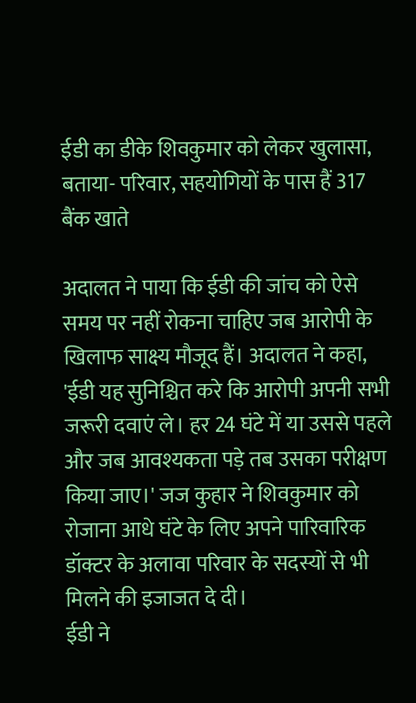ईडी का डीके शिवकुमार को लेकर खुलासा, बताया- परिवार, सहयोगियों के पास हैं 317 बैंक खाते

अदालत ने पाया कि ईडी की जांच को ऐसे समय पर नहीं रोकना चाहिए जब आरोपी के खिलाफ साक्ष्य मौजूद हैं। अदालत ने कहा, 'ईडी यह सुनिश्चित करे कि आरोपी अपनी सभी जरूरी दवाएं ले। हर 24 घंटे में या उससे पहले और जब आवश्यकता पड़े तब उसका परीक्षण किया जाए।' जज कुहार ने शिवकुमार को रोजाना आधे घंटे के लिए अपने पारिवारिक डॉक्टर के अलावा परिवार के सदस्यों से भी मिलने की इजाजत दे दी।
ईडी ने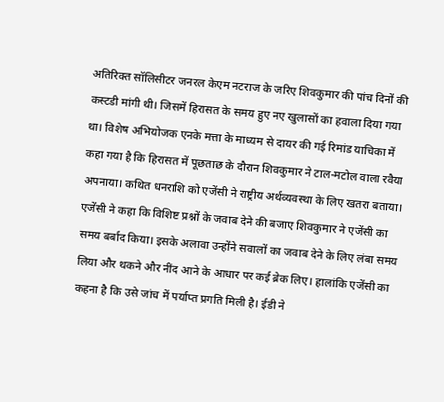अतिरिक्त सॉलिसीटर जनरल केएम नटराज के जरिए शिवकुमार की पांच दिनों की कस्टडी मांगी थी। जिसमें हिरासत के समय हुए नए खुलासों का हवाला दिया गया था। विशेष अभियोजक एनके मत्ता के माध्यम से दायर की गई रिमांड याचिका में कहा गया है कि हिरासत में पूछताछ के दौरान शिवकुमार ने टाल-मटोल वाला रवैया अपनाया। कथित धनराशि को एजेंसी ने राष्ट्रीय अर्थव्यवस्था के लिए खतरा बताया।
एजेंसी ने कहा कि विशिष्ट प्रश्नों के जवाब देने की बजाए शिवकुमार ने एजेंसी का समय बर्बाद किया। इसके अलावा उन्होंने सवालों का जवाब देने के लिए लंबा समय लिया और थकने और नींद आने के आधार पर कई ब्रेक लिए। हालांकि एजेंसी का कहना है कि उसे जांच में पर्याप्त प्रगति मिली है। ईडी ने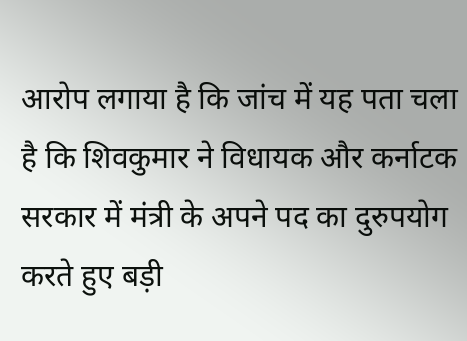आरोप लगाया है कि जांच में यह पता चला है कि शिवकुमार ने विधायक और कर्नाटक सरकार में मंत्री के अपने पद का दुरुपयोग करते हुए बड़ी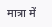मात्रा में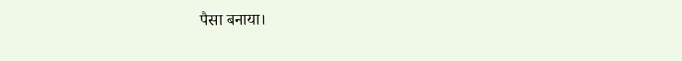पैसा बनाया।